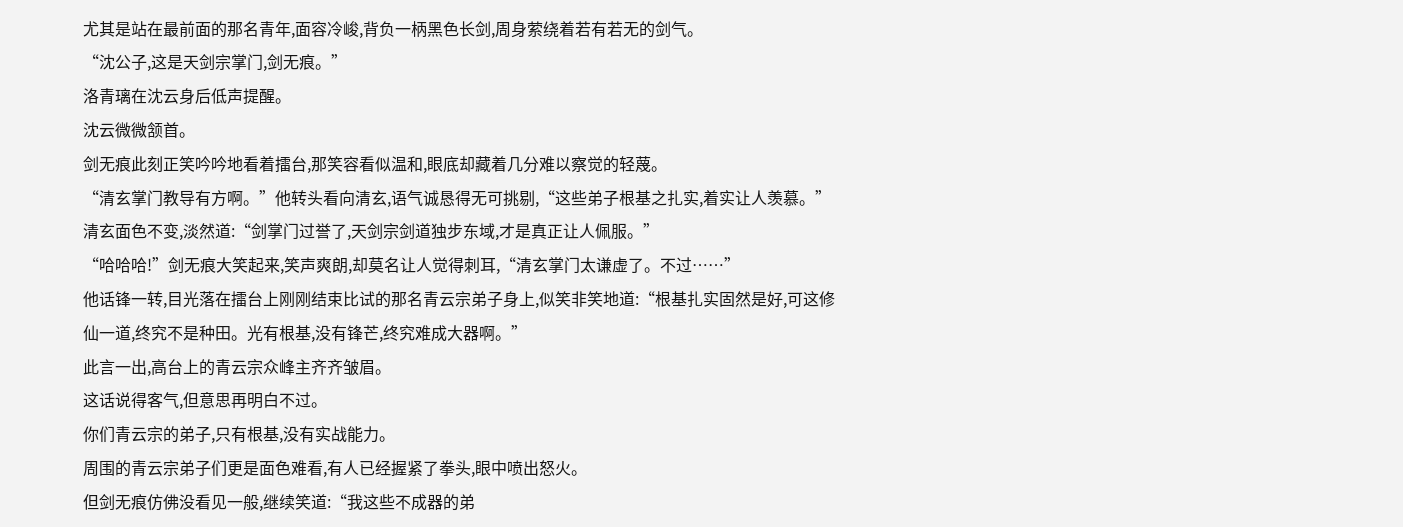尤其是站在最前面的那名青年,面容冷峻,背负一柄黑色长剑,周身萦绕着若有若无的剑气。
“沈公子,这是天剑宗掌门,剑无痕。”
洛青璃在沈云身后低声提醒。
沈云微微颔首。
剑无痕此刻正笑吟吟地看着擂台,那笑容看似温和,眼底却藏着几分难以察觉的轻蔑。
“清玄掌门教导有方啊。”他转头看向清玄,语气诚恳得无可挑剔,“这些弟子根基之扎实,着实让人羡慕。”
清玄面色不变,淡然道:“剑掌门过誉了,天剑宗剑道独步东域,才是真正让人佩服。”
“哈哈哈!”剑无痕大笑起来,笑声爽朗,却莫名让人觉得刺耳,“清玄掌门太谦虚了。不过……”
他话锋一转,目光落在擂台上刚刚结束比试的那名青云宗弟子身上,似笑非笑地道:“根基扎实固然是好,可这修仙一道,终究不是种田。光有根基,没有锋芒,终究难成大器啊。”
此言一出,高台上的青云宗众峰主齐齐皱眉。
这话说得客气,但意思再明白不过。
你们青云宗的弟子,只有根基,没有实战能力。
周围的青云宗弟子们更是面色难看,有人已经握紧了拳头,眼中喷出怒火。
但剑无痕仿佛没看见一般,继续笑道:“我这些不成器的弟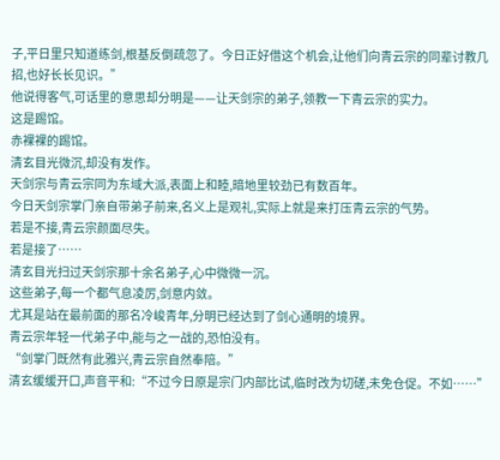子,平日里只知道练剑,根基反倒疏忽了。今日正好借这个机会,让他们向青云宗的同辈讨教几招,也好长长见识。”
他说得客气,可话里的意思却分明是——让天剑宗的弟子,领教一下青云宗的实力。
这是踢馆。
赤裸裸的踢馆。
清玄目光微沉,却没有发作。
天剑宗与青云宗同为东域大派,表面上和睦,暗地里较劲已有数百年。
今日天剑宗掌门亲自带弟子前来,名义上是观礼,实际上就是来打压青云宗的气势。
若是不接,青云宗颜面尽失。
若是接了……
清玄目光扫过天剑宗那十余名弟子,心中微微一沉。
这些弟子,每一个都气息凌厉,剑意内敛。
尤其是站在最前面的那名冷峻青年,分明已经达到了剑心通明的境界。
青云宗年轻一代弟子中,能与之一战的,恐怕没有。
“剑掌门既然有此雅兴,青云宗自然奉陪。”
清玄缓缓开口,声音平和:“不过今日原是宗门内部比试,临时改为切磋,未免仓促。不如……”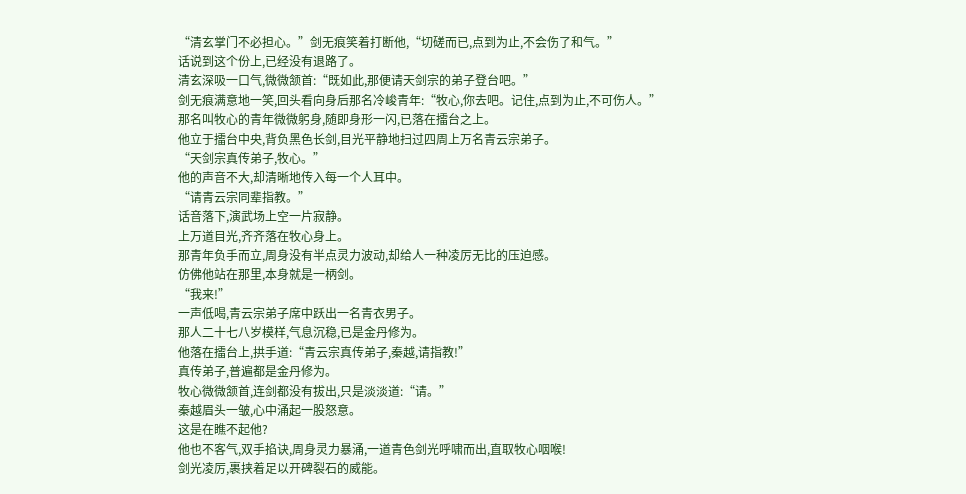“清玄掌门不必担心。”剑无痕笑着打断他,“切磋而已,点到为止,不会伤了和气。”
话说到这个份上,已经没有退路了。
清玄深吸一口气,微微颔首:“既如此,那便请天剑宗的弟子登台吧。”
剑无痕满意地一笑,回头看向身后那名冷峻青年:“牧心,你去吧。记住,点到为止,不可伤人。”
那名叫牧心的青年微微躬身,随即身形一闪,已落在擂台之上。
他立于擂台中央,背负黑色长剑,目光平静地扫过四周上万名青云宗弟子。
“天剑宗真传弟子,牧心。”
他的声音不大,却清晰地传入每一个人耳中。
“请青云宗同辈指教。”
话音落下,演武场上空一片寂静。
上万道目光,齐齐落在牧心身上。
那青年负手而立,周身没有半点灵力波动,却给人一种凌厉无比的压迫感。
仿佛他站在那里,本身就是一柄剑。
“我来!”
一声低喝,青云宗弟子席中跃出一名青衣男子。
那人二十七八岁模样,气息沉稳,已是金丹修为。
他落在擂台上,拱手道:“青云宗真传弟子,秦越,请指教!”
真传弟子,普遍都是金丹修为。
牧心微微颔首,连剑都没有拔出,只是淡淡道:“请。”
秦越眉头一皱,心中涌起一股怒意。
这是在瞧不起他?
他也不客气,双手掐诀,周身灵力暴涌,一道青色剑光呼啸而出,直取牧心咽喉!
剑光凌厉,裹挟着足以开碑裂石的威能。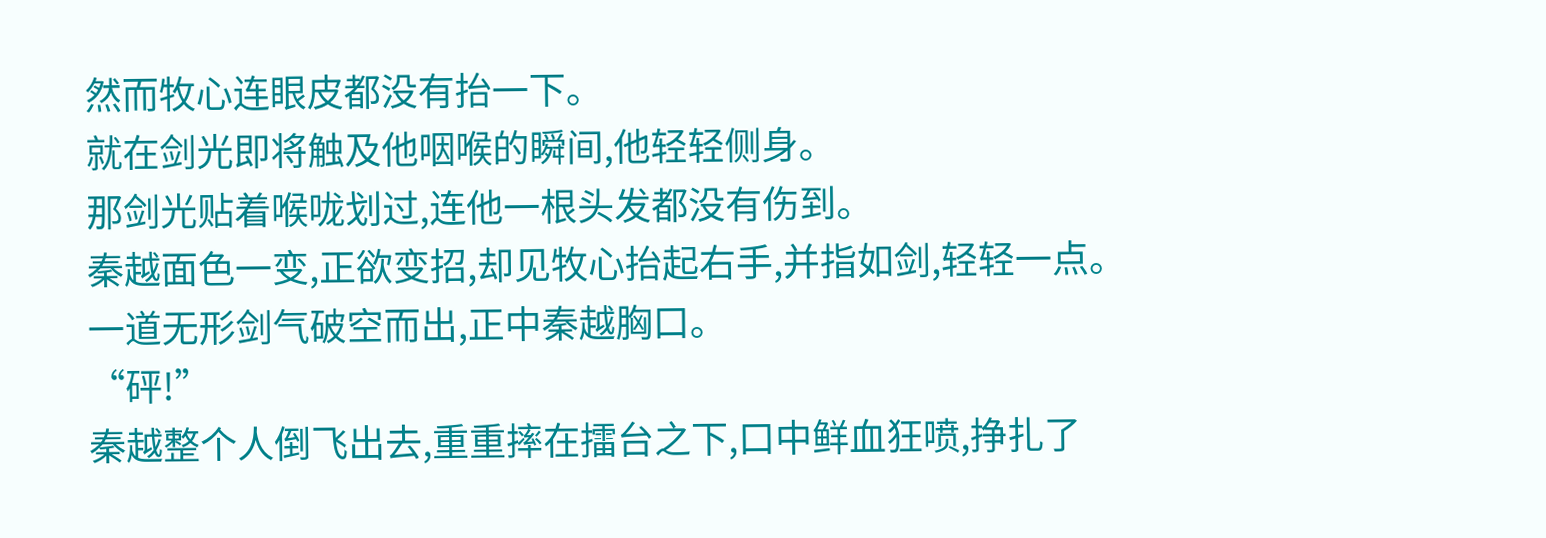然而牧心连眼皮都没有抬一下。
就在剑光即将触及他咽喉的瞬间,他轻轻侧身。
那剑光贴着喉咙划过,连他一根头发都没有伤到。
秦越面色一变,正欲变招,却见牧心抬起右手,并指如剑,轻轻一点。
一道无形剑气破空而出,正中秦越胸口。
“砰!”
秦越整个人倒飞出去,重重摔在擂台之下,口中鲜血狂喷,挣扎了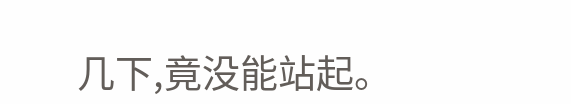几下,竟没能站起。